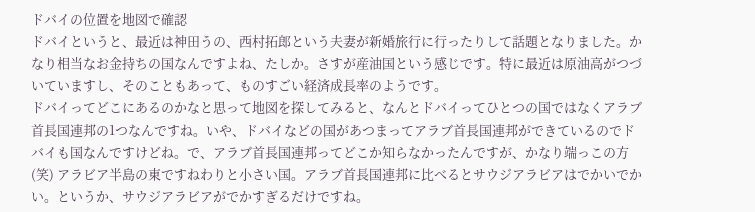ドバイの位置を地図で確認
ドバイというと、最近は神田うの、西村拓郎という夫妻が新婚旅行に行ったりして話題となりました。かなり相当なお金持ちの国なんですよね、たしか。さすが産油国という感じです。特に最近は原油高がつづいていますし、そのこともあって、ものすごい経済成長率のようです。
ドバイってどこにあるのかなと思って地図を探してみると、なんとドバイってひとつの国ではなくアラブ首長国連邦の1つなんですね。いや、ドバイなどの国があつまってアラブ首長国連邦ができているのでドバイも国なんですけどね。で、アラブ首長国連邦ってどこか知らなかったんですが、かなり端っこの方(笑) アラビア半島の東ですねわりと小さい国。アラブ首長国連邦に比べるとサウジアラビアはでかいでかい。というか、サウジアラビアがでかすぎるだけですね。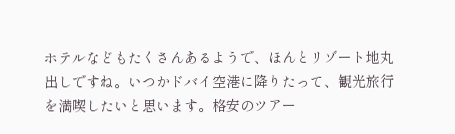ホテルなどもたくさんあるようで、ほんとリゾート地丸出しですね。いつかドバイ空港に降りたって、観光旅行を満喫したいと思います。格安のツアー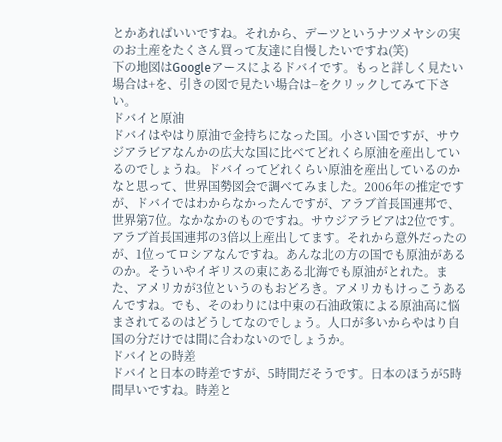とかあればいいですね。それから、デーツというナツメヤシの実のお土産をたくさん買って友達に自慢したいですね(笑)
下の地図はGoogleアースによるドバイです。もっと詳しく見たい場合は+を、引きの図で見たい場合は−をクリックしてみて下さい。
ドバイと原油
ドバイはやはり原油で金持ちになった国。小さい国ですが、サウジアラビアなんかの広大な国に比べてどれくら原油を産出しているのでしょうね。ドバイってどれくらい原油を産出しているのかなと思って、世界国勢図会で調べてみました。2006年の推定ですが、ドバイではわからなかったんですが、アラブ首長国連邦で、世界第7位。なかなかのものですね。サウジアラビアは2位です。アラブ首長国連邦の3倍以上産出してます。それから意外だったのが、1位ってロシアなんですね。あんな北の方の国でも原油があるのか。そういやイギリスの東にある北海でも原油がとれた。また、アメリカが3位というのもおどろき。アメリカもけっこうあるんですね。でも、そのわりには中東の石油政策による原油高に悩まされてるのはどうしてなのでしょう。人口が多いからやはり自国の分だけでは間に合わないのでしょうか。
ドバイとの時差
ドバイと日本の時差ですが、5時間だそうです。日本のほうが5時間早いですね。時差と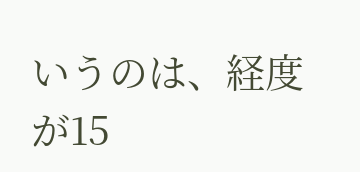いうのは、経度が15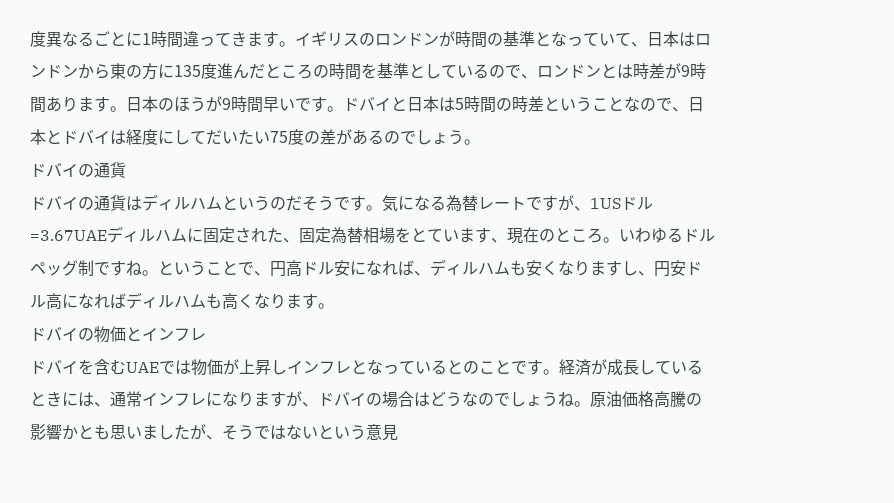度異なるごとに1時間違ってきます。イギリスのロンドンが時間の基準となっていて、日本はロンドンから東の方に135度進んだところの時間を基準としているので、ロンドンとは時差が9時間あります。日本のほうが9時間早いです。ドバイと日本は5時間の時差ということなので、日本とドバイは経度にしてだいたい75度の差があるのでしょう。
ドバイの通貨
ドバイの通貨はディルハムというのだそうです。気になる為替レートですが、1USドル=3.67UAEディルハムに固定された、固定為替相場をとています、現在のところ。いわゆるドルペッグ制ですね。ということで、円高ドル安になれば、ディルハムも安くなりますし、円安ドル高になればディルハムも高くなります。
ドバイの物価とインフレ
ドバイを含むUAEでは物価が上昇しインフレとなっているとのことです。経済が成長しているときには、通常インフレになりますが、ドバイの場合はどうなのでしょうね。原油価格高騰の影響かとも思いましたが、そうではないという意見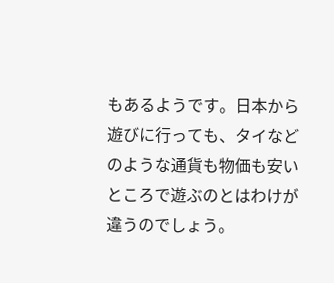もあるようです。日本から遊びに行っても、タイなどのような通貨も物価も安いところで遊ぶのとはわけが違うのでしょう。